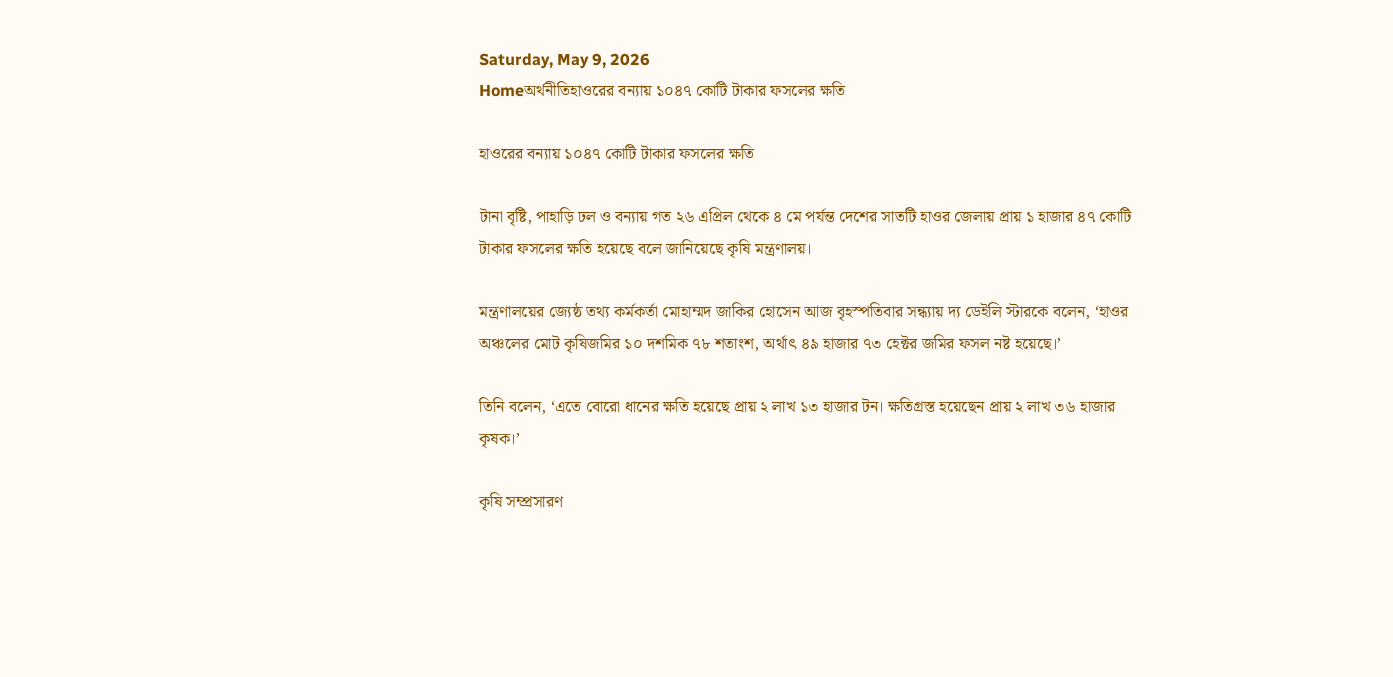Saturday, May 9, 2026
Homeঅর্থনীতিহাওরের বন্যায় ১০৪৭ কোটি টাকার ফসলের ক্ষতি

হাওরের বন্যায় ১০৪৭ কোটি টাকার ফসলের ক্ষতি

টানা বৃষ্টি, পাহাড়ি ঢল ও বন্যায় গত ২৬ এপ্রিল থেকে ৪ মে পর্যন্ত দেশের সাতটি হাওর জেলায় প্রায় ১ হাজার ৪৭ কোটি টাকার ফসলের ক্ষতি হয়েছে বলে জানিয়েছে কৃষি মন্ত্রণালয়।

মন্ত্রণালয়ের জ্যেষ্ঠ তথ্য কর্মকর্তা মোহাম্মদ জাকির হোসেন আজ বৃহস্পতিবার সন্ধ্যায় দ্য ডেইলি স্টারকে বলেন, ‘হাওর অঞ্চলের মোট কৃষিজমির ১০ দশমিক ৭৮ শতাংশ, অর্থাৎ ৪৯ হাজার ৭৩ হেক্টর জমির ফসল নষ্ট হয়েছে।’

তিনি বলেন, ‘এতে বোরো ধানের ক্ষতি হয়েছে প্রায় ২ লাখ ১৩ হাজার টন। ক্ষতিগ্রস্ত হয়েছেন প্রায় ২ লাখ ৩৬ হাজার কৃষক।’

কৃষি সম্প্রসারণ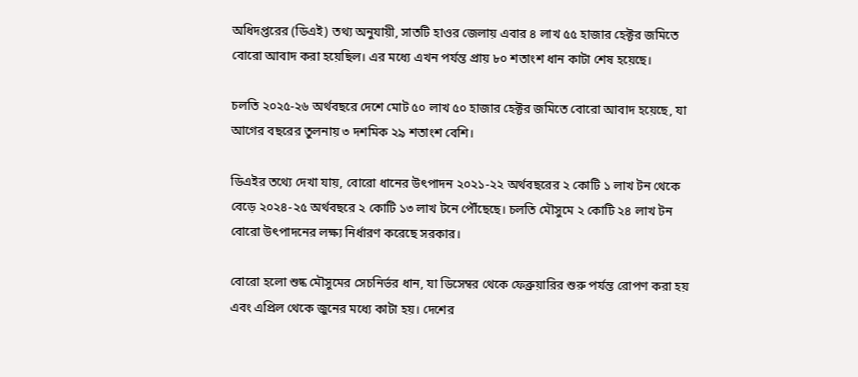অধিদপ্তরের (ডিএই) তথ্য অনুযায়ী, সাতটি হাওর জেলায় এবার ৪ লাখ ৫৫ হাজার হেক্টর জমিতে বোরো আবাদ করা হয়েছিল। এর মধ্যে এখন পর্যন্ত প্রায় ৮০ শতাংশ ধান কাটা শেষ হয়েছে।

চলতি ২০২৫-২৬ অর্থবছরে দেশে মোট ৫০ লাখ ৫০ হাজার হেক্টর জমিতে বোরো আবাদ হয়েছে, যা আগের বছরের তুলনায় ৩ দশমিক ২৯ শতাংশ বেশি।

ডিএইর তথ্যে দেখা যায়, বোরো ধানের উৎপাদন ২০২১-২২ অর্থবছরের ২ কোটি ১ লাখ টন থেকে বেড়ে ২০২৪-২৫ অর্থবছরে ২ কোটি ১৩ লাখ টনে পৌঁছেছে। চলতি মৌসুমে ২ কোটি ২৪ লাখ টন বোরো উৎপাদনের লক্ষ্য নির্ধারণ করেছে সরকার।

বোরো হলো শুষ্ক মৌসুমের সেচনির্ভর ধান, যা ডিসেম্বর থেকে ফেব্রুয়ারির শুরু পর্যন্ত রোপণ করা হয় এবং এপ্রিল থেকে জুনের মধ্যে কাটা হয়। দেশের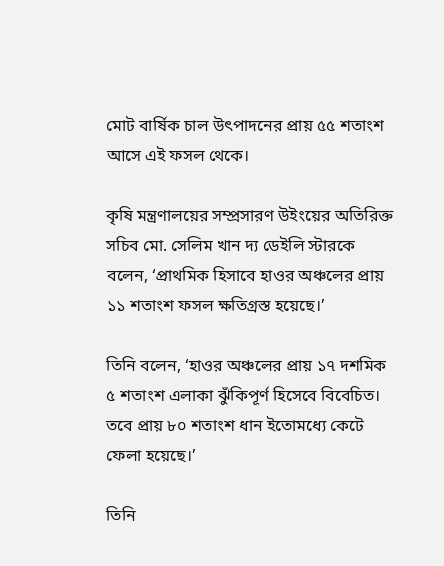মোট বার্ষিক চাল উৎপাদনের প্রায় ৫৫ শতাংশ আসে এই ফসল থেকে।

কৃষি মন্ত্রণালয়ের সম্প্রসারণ উইংয়ের অতিরিক্ত সচিব মো. সেলিম খান দ্য ডেইলি স্টারকে বলেন, ‘প্রাথমিক হিসাবে হাওর অঞ্চলের প্রায় ১১ শতাংশ ফসল ক্ষতিগ্রস্ত হয়েছে।’

তিনি বলেন, ‘হাওর অঞ্চলের প্রায় ১৭ দশমিক ৫ শতাংশ এলাকা ঝুঁকিপূর্ণ হিসেবে বিবেচিত। তবে প্রায় ৮০ শতাংশ ধান ইতোমধ্যে কেটে ফেলা হয়েছে।’

তিনি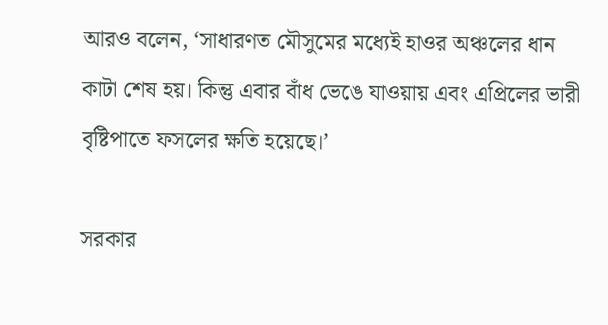আরও বলেন, ‘সাধারণত মৌসুমের মধ্যেই হাওর অঞ্চলের ধান কাটা শেষ হয়। কিন্তু এবার বাঁধ ভেঙে যাওয়ায় এবং এপ্রিলের ভারী বৃষ্টিপাতে ফসলের ক্ষতি হয়েছে।’

সরকার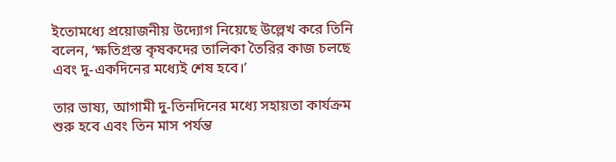ইতোমধ্যে প্রয়োজনীয় উদ্যোগ নিয়েছে উল্লেখ করে তিনি বলেন, ‘ক্ষতিগ্রস্ত কৃষকদের তালিকা তৈরির কাজ চলছে এবং দু-একদিনের মধ্যেই শেষ হবে।’

তার ভাষ্য, আগামী দু-তিনদিনের মধ্যে সহায়তা কার্যক্রম শুরু হবে এবং তিন মাস পর্যন্ত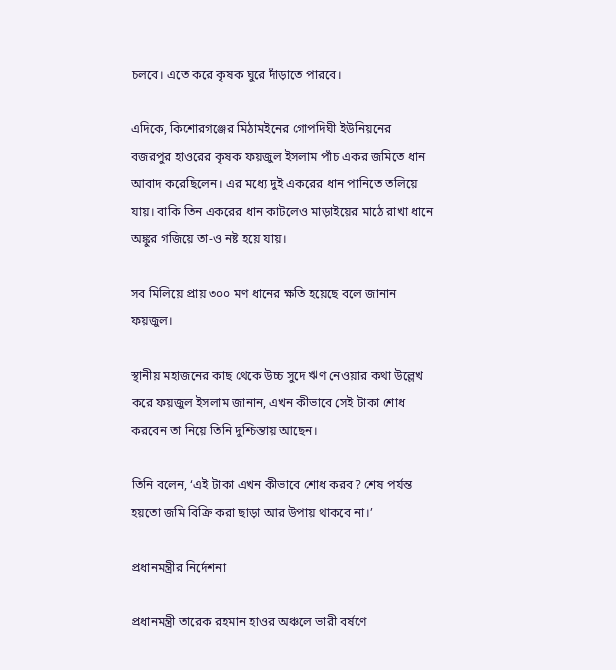চলবে। এতে করে কৃষক ঘুরে দাঁড়াতে পারবে।

এদিকে, কিশোরগঞ্জের মিঠামইনের গোপদিঘী ইউনিয়নের বজরপুর হাওরের কৃষক ফয়জুল ইসলাম পাঁচ একর জমিতে ধান আবাদ করেছিলেন। এর মধ্যে দুই একরের ধান পানিতে তলিয়ে যায়। বাকি তিন একরের ধান কাটলেও মাড়াইয়ের মাঠে রাখা ধানে অঙ্কুর গজিয়ে তা-ও নষ্ট হয়ে যায়।

সব মিলিয়ে প্রায় ৩০০ মণ ধানের ক্ষতি হয়েছে বলে জানান ফয়জুল।

স্থানীয় মহাজনের কাছ থেকে উচ্চ সুদে ঋণ নেওয়ার কথা উল্লেখ করে ফয়জুল ইসলাম জানান, এখন কীভাবে সেই টাকা শোধ করবেন তা নিয়ে তিনি দুশ্চিন্তায় আছেন।

তিনি বলেন, ‘এই টাকা এখন কীভাবে শোধ করব? শেষ পর্যন্ত হয়তো জমি বিক্রি করা ছাড়া আর উপায় থাকবে না।’

প্রধানমন্ত্রীর নির্দেশনা

প্রধানমন্ত্রী তারেক রহমান হাওর অঞ্চলে ভারী বর্ষণে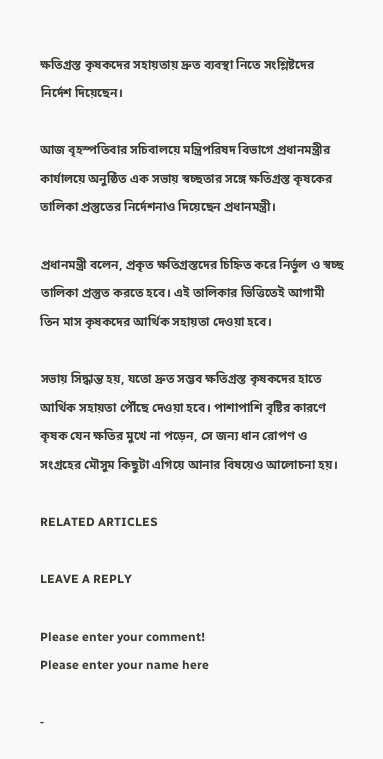ক্ষতিগ্রস্ত কৃষকদের সহায়তায় দ্রুত ব্যবস্থা নিতে সংশ্লিষ্টদের নির্দেশ দিয়েছেন।

আজ বৃহস্পতিবার সচিবালয়ে মন্ত্রিপরিষদ বিভাগে প্রধানমন্ত্রীর কার্যালয়ে অনুষ্ঠিত এক সভায় স্বচ্ছতার সঙ্গে ক্ষতিগ্রস্ত কৃষকের তালিকা প্রস্তুতের নির্দেশনাও দিয়েছেন প্রধানমন্ত্রী।

প্রধানমন্ত্রী বলেন, প্রকৃত ক্ষতিগ্রস্তদের চিহ্নিত করে নির্ভুল ও স্বচ্ছ তালিকা প্রস্তুত করতে হবে। এই তালিকার ভিত্তিতেই আগামী তিন মাস কৃষকদের আর্থিক সহায়তা দেওয়া হবে।

সভায় সিদ্ধান্ত হয়, যতো দ্রুত সম্ভব ক্ষতিগ্রস্ত কৃষকদের হাতে আর্থিক সহায়তা পৌঁছে দেওয়া হবে। পাশাপাশি বৃষ্টির কারণে কৃষক যেন ক্ষতির মুখে না পড়েন, সে জন্য ধান রোপণ ও সংগ্রহের মৌসুম কিছুটা এগিয়ে আনার বিষয়েও আলোচনা হয়।

RELATED ARTICLES

LEAVE A REPLY

Please enter your comment!
Please enter your name here

-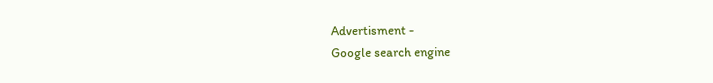Advertisment -
Google search engine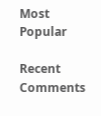Most Popular

Recent Comments